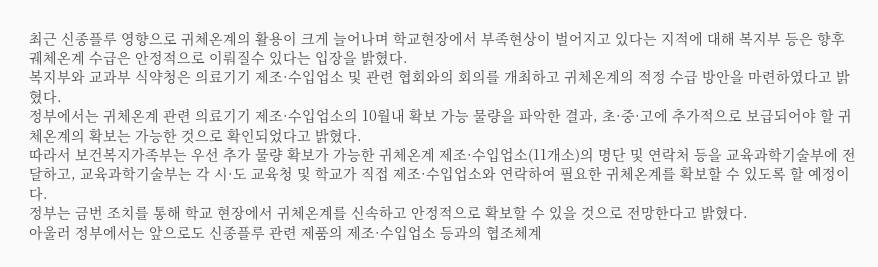최근 신종플루 영향으로 귀체온계의 활용이 크게 늘어나며 학교현장에서 부족현상이 벌어지고 있다는 지적에 대해 복지부 등은 향후 궤체온계 수급은 안정적으로 이뤄질수 있다는 입장을 밝혔다.
복지부와 교과부 식약청은 의료기기 제조·수입업소 및 관련 협회와의 회의를 개최하고 귀체온계의 적정 수급 방안을 마련하였다고 밝혔다.
정부에서는 귀체온계 관련 의료기기 제조·수입업소의 10월내 확보 가능 물량을 파악한 결과, 초·중·고에 추가적으로 보급되어야 할 귀체온계의 확보는 가능한 것으로 확인되었다고 밝혔다.
따라서 보건복지가족부는 우선 추가 물량 확보가 가능한 귀체온계 제조·수입업소(11개소)의 명단 및 연락처 등을 교육과학기술부에 전달하고, 교육과학기술부는 각 시·도 교육청 및 학교가 직접 제조·수입업소와 연락하여 필요한 귀체온계를 확보할 수 있도록 할 예정이다.
정부는 금번 조치를 통해 학교 현장에서 귀체온계를 신속하고 안정적으로 확보할 수 있을 것으로 전망한다고 밝혔다.
아울러 정부에서는 앞으로도 신종플루 관련 제품의 제조·수입업소 등과의 협조체계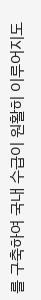를 구축하여 국내 수급이 원활히 이루어지도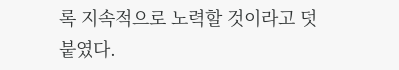록 지속적으로 노력할 것이라고 덧붙였다.